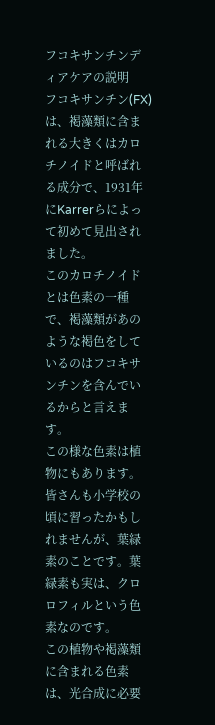フコキサンチンディアケアの説明
フコキサンチン(FX)は、褐藻類に含まれる大きくはカロチノイドと呼ばれる成分で、1931年にKarrerらによって初めて見出されました。
このカロチノイドとは色素の一種で、褐藻類があのような褐色をしているのはフコキサンチンを含んでいるからと言えます。
この様な色素は植物にもあります。皆さんも小学校の頃に習ったかもしれませんが、葉緑素のことです。葉緑素も実は、クロロフィルという色素なのです。
この植物や褐藻類に含まれる色素は、光合成に必要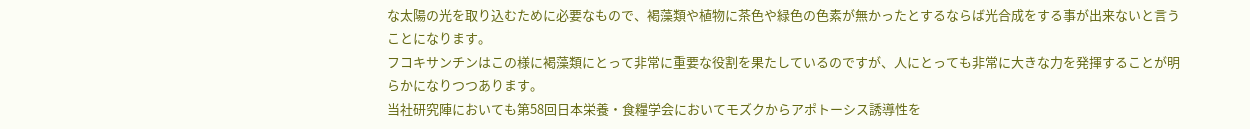な太陽の光を取り込むために必要なもので、褐藻類や植物に茶色や緑色の色素が無かったとするならば光合成をする事が出来ないと言うことになります。
フコキサンチンはこの様に褐藻類にとって非常に重要な役割を果たしているのですが、人にとっても非常に大きな力を発揮することが明らかになりつつあります。
当社研究陣においても第58回日本栄養・食糧学会においてモズクからアポトーシス誘導性を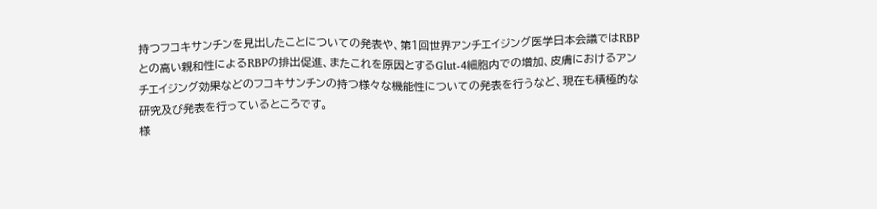持つフコキサンチンを見出したことについての発表や、第1回世界アンチエイジング医学日本会議ではRBPとの高い親和性によるRBPの排出促進、またこれを原因とするGlut-4細胞内での増加、皮膚におけるアンチエイジング効果などのフコキサンチンの持つ様々な機能性についての発表を行うなど、現在も積極的な研究及び発表を行っているところです。
様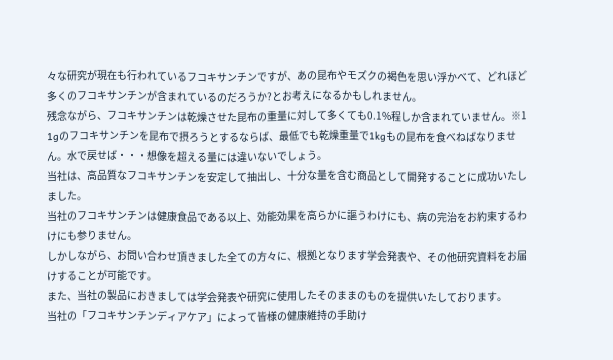々な研究が現在も行われているフコキサンチンですが、あの昆布やモズクの褐色を思い浮かべて、どれほど多くのフコキサンチンが含まれているのだろうか?とお考えになるかもしれません。
残念ながら、フコキサンチンは乾燥させた昆布の重量に対して多くても0.1%程しか含まれていません。※1
1gのフコキサンチンを昆布で摂ろうとするならば、最低でも乾燥重量で1kgもの昆布を食べねばなりません。水で戻せば・・・想像を超える量には違いないでしょう。
当社は、高品質なフコキサンチンを安定して抽出し、十分な量を含む商品として開発することに成功いたしました。
当社のフコキサンチンは健康食品である以上、効能効果を高らかに謳うわけにも、病の完治をお約束するわけにも参りません。
しかしながら、お問い合わせ頂きました全ての方々に、根拠となります学会発表や、その他研究資料をお届けすることが可能です。
また、当社の製品におきましては学会発表や研究に使用したそのままのものを提供いたしております。
当社の「フコキサンチンディアケア」によって皆様の健康維持の手助け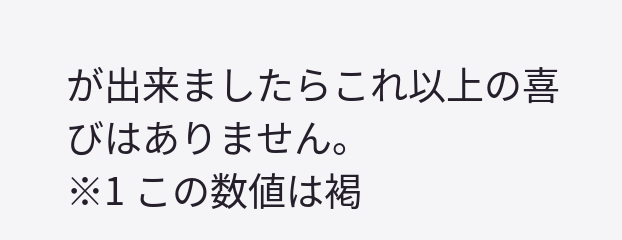が出来ましたらこれ以上の喜びはありません。
※1 この数値は褐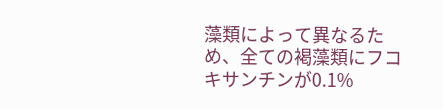藻類によって異なるため、全ての褐藻類にフコキサンチンが0.1%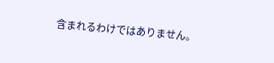含まれるわけではありません。